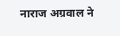नाराज अग्रवाल ने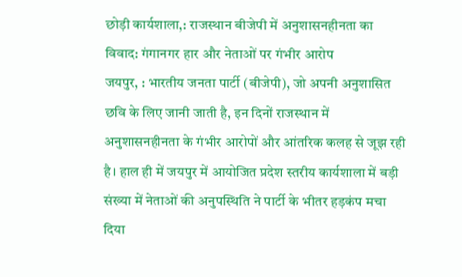छोड़ी कार्यशाला,: राजस्थान बीजेपी में अनुशासनहीनता का विवाद: गंगानगर हार और नेताओं पर गंभीर आरोप
जयपुर, : भारतीय जनता पार्टी (बीजेपी), जो अपनी अनुशासित छवि के लिए जानी जाती है, इन दिनों राजस्थान में अनुशासनहीनता के गंभीर आरोपों और आंतरिक कलह से जूझ रही है। हाल ही में जयपुर में आयोजित प्रदेश स्तरीय कार्यशाला में बड़ी संख्या में नेताओं की अनुपस्थिति ने पार्टी के भीतर हड़कंप मचा दिया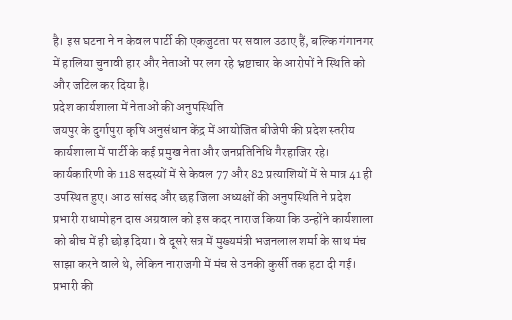है। इस घटना ने न केवल पार्टी की एकजुटता पर सवाल उठाए हैं, बल्कि गंगानगर में हालिया चुनावी हार और नेताओं पर लग रहे भ्रष्टाचार के आरोपों ने स्थिति को और जटिल कर दिया है।
प्रदेश कार्यशाला में नेताओं की अनुपस्थिति
जयपुर के दुर्गापुरा कृषि अनुसंधान केंद्र में आयोजित बीजेपी की प्रदेश स्तरीय कार्यशाला में पार्टी के कई प्रमुख नेता और जनप्रतिनिधि गैरहाजिर रहे। कार्यकारिणी के 118 सदस्यों में से केवल 77 और 82 प्रत्याशियों में से मात्र 41 ही उपस्थित हुए। आठ सांसद और छह जिला अध्यक्षों की अनुपस्थिति ने प्रदेश प्रभारी राधामोहन दास अग्रवाल को इस कदर नाराज किया कि उन्होंने कार्यशाला को बीच में ही छोड़ दिया। वे दूसरे सत्र में मुख्यमंत्री भजनलाल शर्मा के साथ मंच साझा करने वाले थे, लेकिन नाराजगी में मंच से उनकी कुर्सी तक हटा दी गई।
प्रभारी की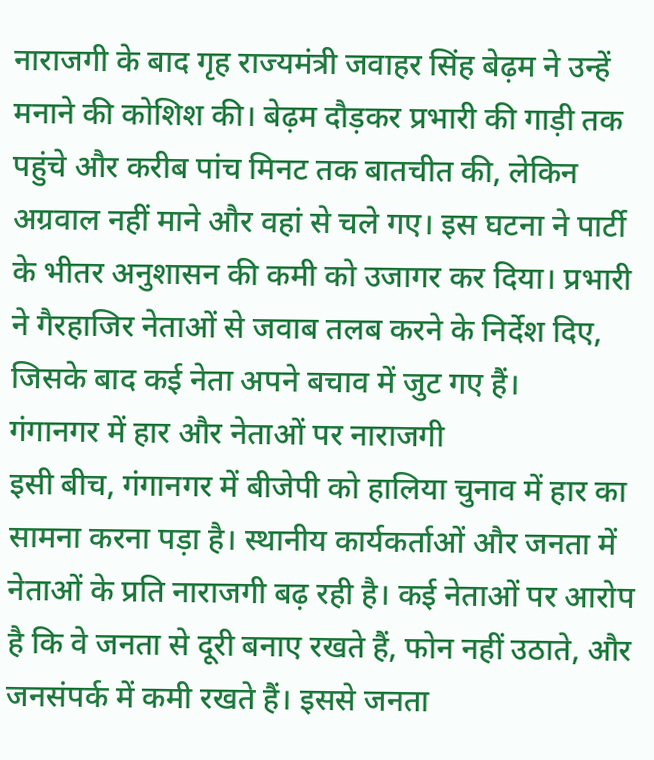नाराजगी के बाद गृह राज्यमंत्री जवाहर सिंह बेढ़म ने उन्हें मनाने की कोशिश की। बेढ़म दौड़कर प्रभारी की गाड़ी तक पहुंचे और करीब पांच मिनट तक बातचीत की, लेकिन अग्रवाल नहीं माने और वहां से चले गए। इस घटना ने पार्टी के भीतर अनुशासन की कमी को उजागर कर दिया। प्रभारी ने गैरहाजिर नेताओं से जवाब तलब करने के निर्देश दिए, जिसके बाद कई नेता अपने बचाव में जुट गए हैं।
गंगानगर में हार और नेताओं पर नाराजगी
इसी बीच, गंगानगर में बीजेपी को हालिया चुनाव में हार का सामना करना पड़ा है। स्थानीय कार्यकर्ताओं और जनता में नेताओं के प्रति नाराजगी बढ़ रही है। कई नेताओं पर आरोप है कि वे जनता से दूरी बनाए रखते हैं, फोन नहीं उठाते, और जनसंपर्क में कमी रखते हैं। इससे जनता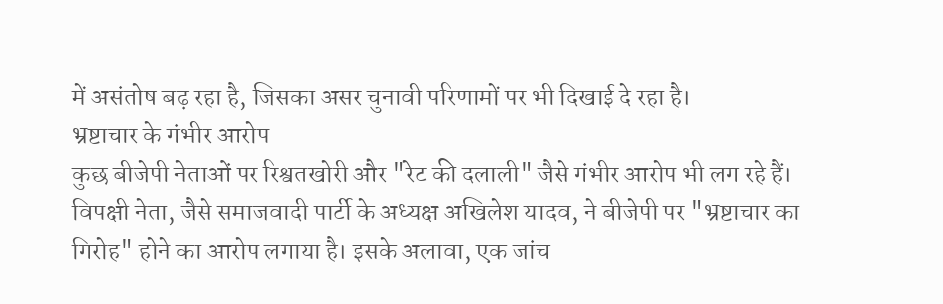में असंतोष बढ़ रहा है, जिसका असर चुनावी परिणामों पर भी दिखाई दे रहा है।
भ्रष्टाचार के गंभीर आरोप
कुछ बीजेपी नेताओं पर रिश्वतखोरी और "रेट की दलाली" जैसे गंभीर आरोप भी लग रहे हैं। विपक्षी नेता, जैसे समाजवादी पार्टी के अध्यक्ष अखिलेश यादव, ने बीजेपी पर "भ्रष्टाचार का गिरोह" होने का आरोप लगाया है। इसके अलावा, एक जांच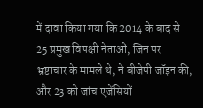में दावा किया गया कि 2014 के बाद से 25 प्रमुख विपक्षी नेताओं, जिन पर भ्रष्टाचार के मामले थे, ने बीजेपी जॉइन की, और 23 को जांच एजेंसियों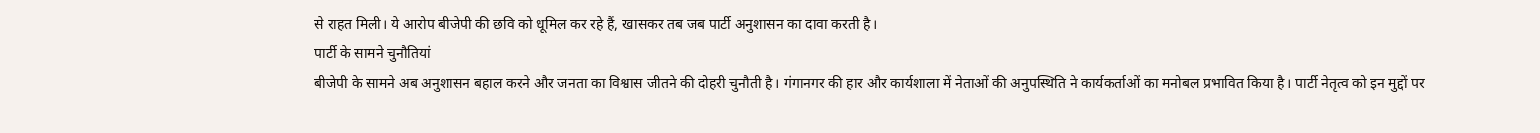से राहत मिली। ये आरोप बीजेपी की छवि को धूमिल कर रहे हैं, खासकर तब जब पार्टी अनुशासन का दावा करती है।
पार्टी के सामने चुनौतियां
बीजेपी के सामने अब अनुशासन बहाल करने और जनता का विश्वास जीतने की दोहरी चुनौती है। गंगानगर की हार और कार्यशाला में नेताओं की अनुपस्थिति ने कार्यकर्ताओं का मनोबल प्रभावित किया है। पार्टी नेतृत्व को इन मुद्दों पर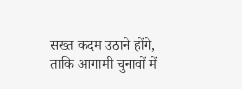सख्त कदम उठाने होंगे, ताकि आगामी चुनावों में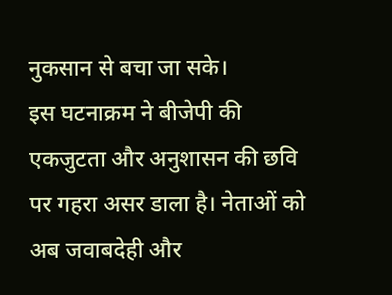नुकसान से बचा जा सके।
इस घटनाक्रम ने बीजेपी की एकजुटता और अनुशासन की छवि पर गहरा असर डाला है। नेताओं को अब जवाबदेही और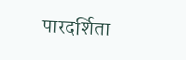पारदर्शिता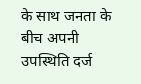के साथ जनता के बीच अपनी उपस्थिति दर्ज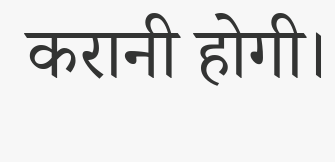करानी होगी।